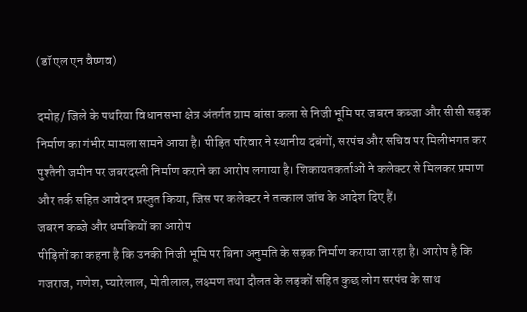(डॉ एल एन वैष्णव)

दमोह/ जिले के पथरिया विधानसभा क्षेत्र अंतर्गत ग्राम बांसा कला से निजी भूमि पर जबरन कब्जा और सीसी सड़क निर्माण का गंभीर मामला सामने आया है। पीड़ित परिवार ने स्थानीय दबंगों, सरपंच और सचिव पर मिलीभगत कर पुश्तैनी जमीन पर जबरदस्ती निर्माण कराने का आरोप लगाया है। शिकायतकर्ताओं ने कलेक्टर से मिलकर प्रमाण और तर्क सहित आवेदन प्रस्तुत किया, जिस पर कलेक्टर ने तत्काल जांच के आदेश दिए हैं।
जबरन कब्जे और धमकियों का आरोप
पीड़ितों का कहना है कि उनकी निजी भूमि पर बिना अनुमति के सड़क निर्माण कराया जा रहा है। आरोप है कि गजराज, गणेश, प्यारेलाल, मोतीलाल, लक्ष्मण तथा दौलत के लड़कों सहित कुछ लोग सरपंच के साथ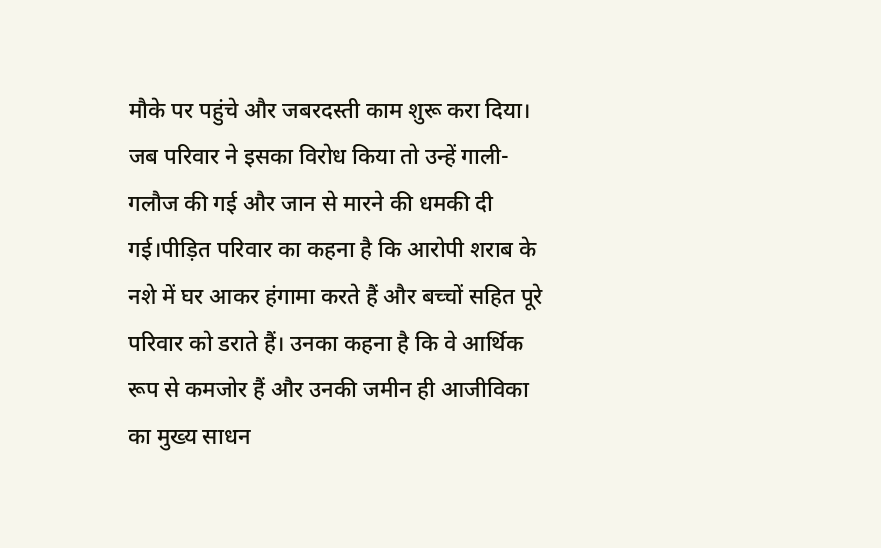मौके पर पहुंचे और जबरदस्ती काम शुरू करा दिया। जब परिवार ने इसका विरोध किया तो उन्हें गाली-गलौज की गई और जान से मारने की धमकी दी गई।पीड़ित परिवार का कहना है कि आरोपी शराब के नशे में घर आकर हंगामा करते हैं और बच्चों सहित पूरे परिवार को डराते हैं। उनका कहना है कि वे आर्थिक रूप से कमजोर हैं और उनकी जमीन ही आजीविका का मुख्य साधन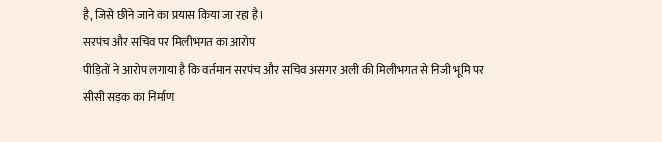है, जिसे छीने जाने का प्रयास किया जा रहा है।
सरपंच और सचिव पर मिलीभगत का आरोप
पीड़ितों ने आरोप लगाया है कि वर्तमान सरपंच और सचिव असगर अली की मिलीभगत से निजी भूमि पर सीसी सड़क का निर्माण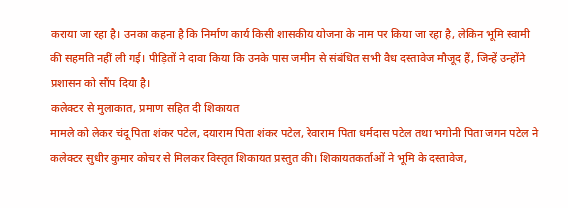कराया जा रहा है। उनका कहना है कि निर्माण कार्य किसी शासकीय योजना के नाम पर किया जा रहा है, लेकिन भूमि स्वामी की सहमति नहीं ली गई। पीड़ितों ने दावा किया कि उनके पास जमीन से संबंधित सभी वैध दस्तावेज मौजूद हैं, जिन्हें उन्होंने प्रशासन को सौंप दिया है।
कलेक्टर से मुलाकात, प्रमाण सहित दी शिकायत
मामले को लेकर चंदू पिता शंकर पटेल, दयाराम पिता शंकर पटेल, रेवाराम पिता धर्मदास पटेल तथा भगोनी पिता जगन पटेल ने कलेक्टर सुधीर कुमार कोचर से मिलकर विस्तृत शिकायत प्रस्तुत की। शिकायतकर्ताओं ने भूमि के दस्तावेज,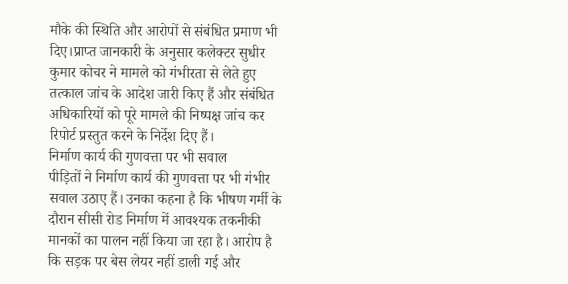मौके की स्थिति और आरोपों से संबंधित प्रमाण भी दिए।प्राप्त जानकारी के अनुसार कलेक्टर सुधीर कुमार कोचर ने मामले को गंभीरता से लेते हुए तत्काल जांच के आदेश जारी किए हैं और संबंधित अधिकारियों को पूरे मामले की निष्पक्ष जांच कर रिपोर्ट प्रस्तुत करने के निर्देश दिए हैं।
निर्माण कार्य की गुणवत्ता पर भी सवाल
पीड़ितों ने निर्माण कार्य की गुणवत्ता पर भी गंभीर सवाल उठाए हैं। उनका कहना है कि भीषण गर्मी के दौरान सीसी रोड निर्माण में आवश्यक तकनीकी मानकों का पालन नहीं किया जा रहा है। आरोप है कि सड़क पर बेस लेयर नहीं डाली गई और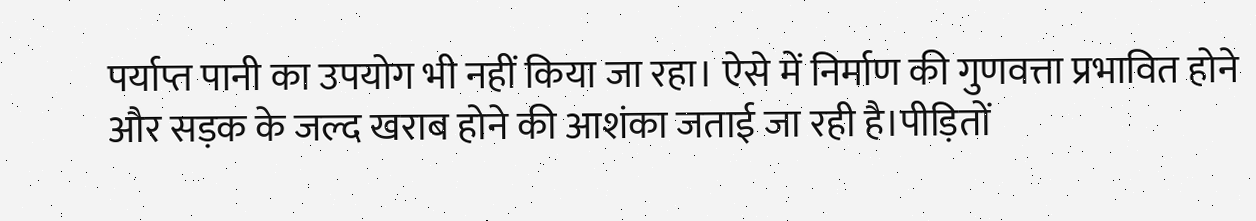पर्याप्त पानी का उपयोग भी नहीं किया जा रहा। ऐसे में निर्माण की गुणवत्ता प्रभावित होने और सड़क के जल्द खराब होने की आशंका जताई जा रही है।पीड़ितों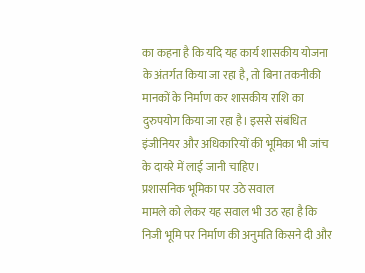का कहना है कि यदि यह कार्य शासकीय योजना के अंतर्गत किया जा रहा है, तो बिना तकनीकी मानकों के निर्माण कर शासकीय राशि का दुरुपयोग किया जा रहा है। इससे संबंधित इंजीनियर और अधिकारियों की भूमिका भी जांच के दायरे में लाई जानी चाहिए।
प्रशासनिक भूमिका पर उठे सवाल
मामले को लेकर यह सवाल भी उठ रहा है कि निजी भूमि पर निर्माण की अनुमति किसने दी और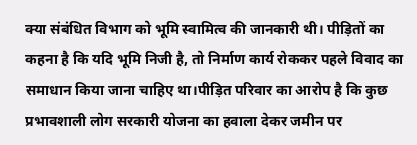क्या संबंधित विभाग को भूमि स्वामित्व की जानकारी थी। पीड़ितों का कहना है कि यदि भूमि निजी है, तो निर्माण कार्य रोककर पहले विवाद का समाधान किया जाना चाहिए था।पीड़ित परिवार का आरोप है कि कुछ प्रभावशाली लोग सरकारी योजना का हवाला देकर जमीन पर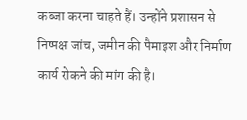कब्जा करना चाहते हैं। उन्होंने प्रशासन से निष्पक्ष जांच, जमीन की पैमाइश और निर्माण कार्य रोकने की मांग की है।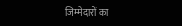जिम्मेदारों का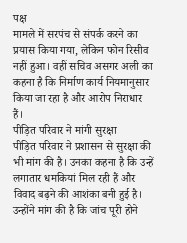पक्ष
मामले में सरपंच से संपर्क करने का प्रयास किया गया, लेकिन फोन रिसीव नहीं हुआ। वहीं सचिव असगर अली का कहना है कि निर्माण कार्य नियमानुसार किया जा रहा है और आरोप निराधार हैं।
पीड़ित परिवार ने मांगी सुरक्षा
पीड़ित परिवार ने प्रशासन से सुरक्षा की भी मांग की है। उनका कहना है कि उन्हें लगातार धमकियां मिल रही हैं और विवाद बढ़ने की आशंका बनी हुई है। उन्होंने मांग की है कि जांच पूरी होने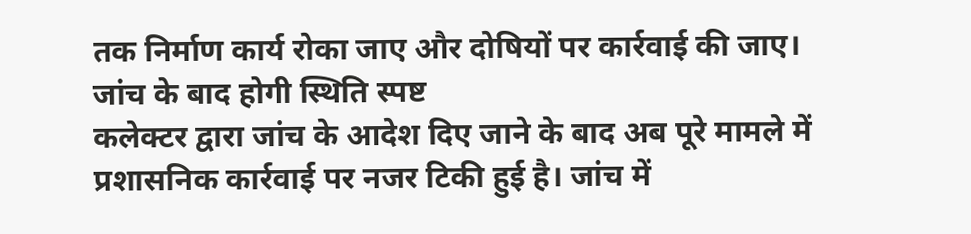तक निर्माण कार्य रोका जाए और दोषियों पर कार्रवाई की जाए।
जांच के बाद होगी स्थिति स्पष्ट
कलेक्टर द्वारा जांच के आदेश दिए जाने के बाद अब पूरे मामले में प्रशासनिक कार्रवाई पर नजर टिकी हुई है। जांच में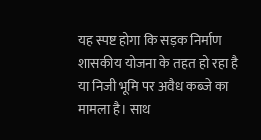यह स्पष्ट होगा कि सड़क निर्माण शासकीय योजना के तहत हो रहा है या निजी भूमि पर अवैध कब्जे का मामला है। साथ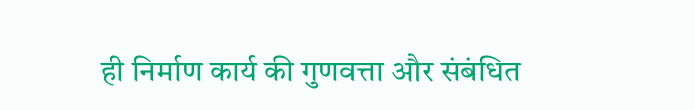ही निर्माण कार्य की गुणवत्ता और संबंधित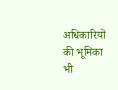अधिकारियों की भूमिका भी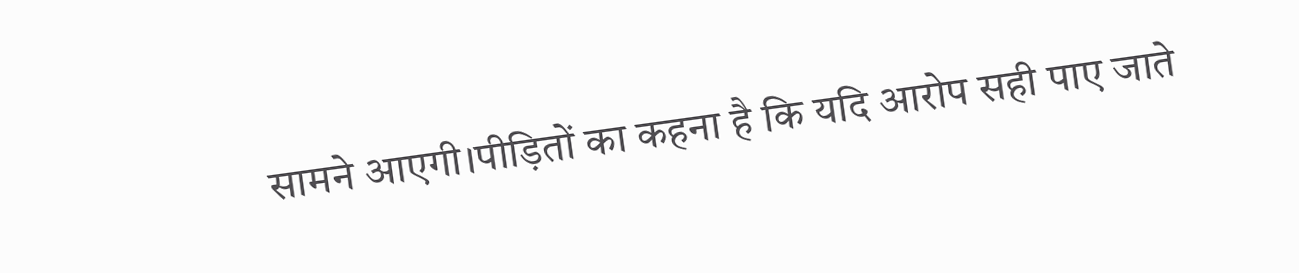सामने आएगी।पीड़ितों का कहना है कि यदि आरोप सही पाए जाते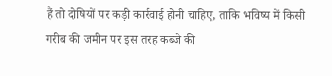हैं तो दोषियों पर कड़ी कार्रवाई होनी चाहिए, ताकि भविष्य में किसी गरीब की जमीन पर इस तरह कब्जे की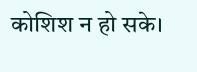कोशिश न हो सके।